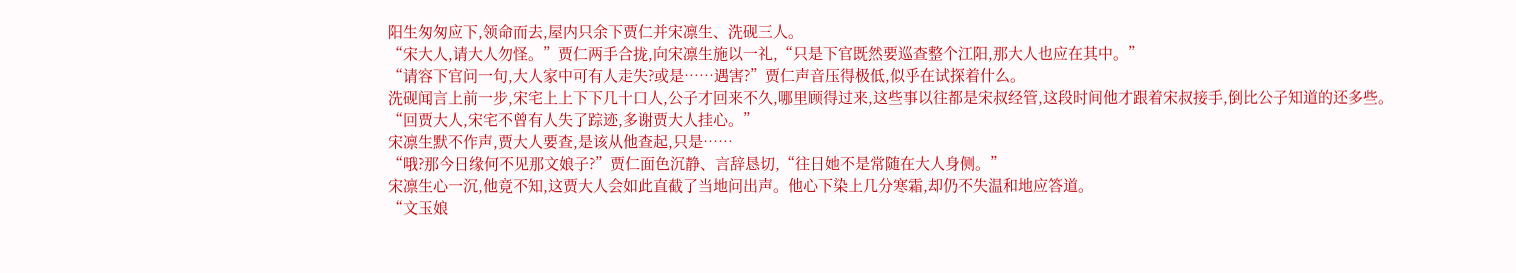阳生匆匆应下,领命而去,屋内只余下贾仁并宋凛生、洗砚三人。
“宋大人,请大人勿怪。”贾仁两手合拢,向宋凛生施以一礼,“只是下官既然要巡查整个江阳,那大人也应在其中。”
“请容下官问一句,大人家中可有人走失?或是……遇害?”贾仁声音压得极低,似乎在试探着什么。
洗砚闻言上前一步,宋宅上上下下几十口人,公子才回来不久,哪里顾得过来,这些事以往都是宋叔经管,这段时间他才跟着宋叔接手,倒比公子知道的还多些。
“回贾大人,宋宅不曾有人失了踪迹,多谢贾大人挂心。”
宋凛生默不作声,贾大人要查,是该从他查起,只是……
“哦?那今日缘何不见那文娘子?”贾仁面色沉静、言辞恳切,“往日她不是常随在大人身侧。”
宋凛生心一沉,他竟不知,这贾大人会如此直截了当地问出声。他心下染上几分寒霜,却仍不失温和地应答道。
“文玉娘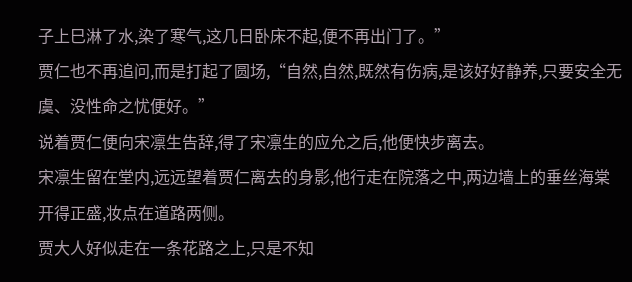子上巳淋了水,染了寒气,这几日卧床不起,便不再出门了。”
贾仁也不再追问,而是打起了圆场,“自然,自然,既然有伤病,是该好好静养,只要安全无虞、没性命之忧便好。”
说着贾仁便向宋凛生告辞,得了宋凛生的应允之后,他便快步离去。
宋凛生留在堂内,远远望着贾仁离去的身影,他行走在院落之中,两边墙上的垂丝海棠开得正盛,妆点在道路两侧。
贾大人好似走在一条花路之上,只是不知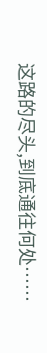这路的尽头,到底通往何处……